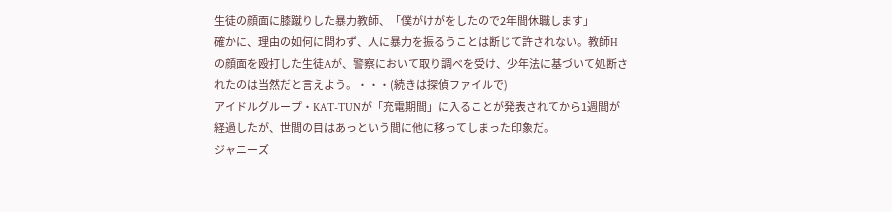生徒の顔面に膝蹴りした暴力教師、「僕がけがをしたので2年間休職します」
確かに、理由の如何に問わず、人に暴力を振るうことは断じて許されない。教師Hの顔面を殴打した生徒Aが、警察において取り調べを受け、少年法に基づいて処断されたのは当然だと言えよう。・・・(続きは探偵ファイルで)
アイドルグループ・KAT-TUNが「充電期間」に入ることが発表されてから1週間が経過したが、世間の目はあっという間に他に移ってしまった印象だ。
ジャニーズ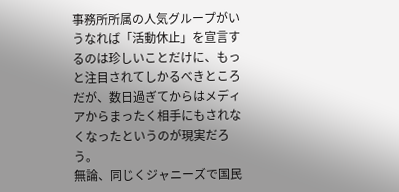事務所所属の人気グループがいうなれば「活動休止」を宣言するのは珍しいことだけに、もっと注目されてしかるべきところだが、数日過ぎてからはメディアからまったく相手にもされなくなったというのが現実だろう。
無論、同じくジャニーズで国民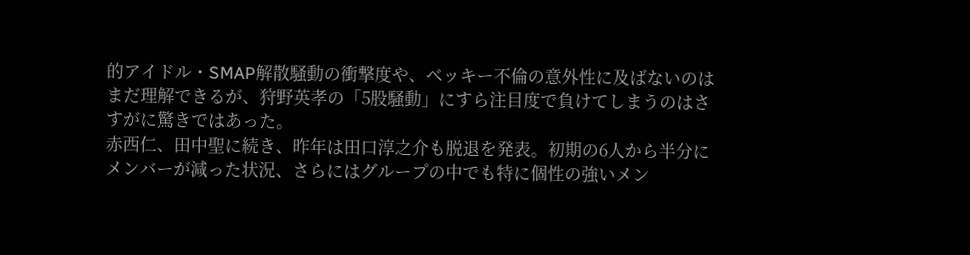的アイドル・SMAP解散騒動の衝撃度や、ベッキー不倫の意外性に及ばないのはまだ理解できるが、狩野英孝の「5股騒動」にすら注目度で負けてしまうのはさすがに驚きではあった。
赤西仁、田中聖に続き、昨年は田口淳之介も脱退を発表。初期の6人から半分にメンバーが減った状況、さらにはグループの中でも特に個性の強いメン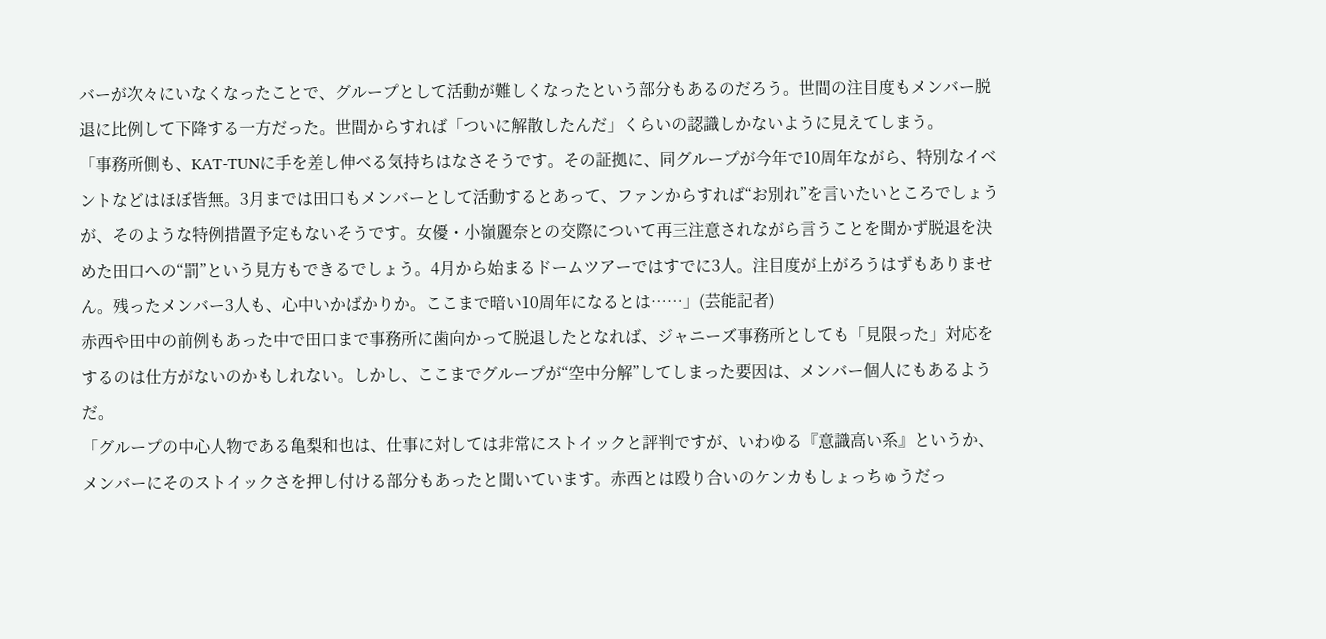バーが次々にいなくなったことで、グループとして活動が難しくなったという部分もあるのだろう。世間の注目度もメンバー脱退に比例して下降する一方だった。世間からすれば「ついに解散したんだ」くらいの認識しかないように見えてしまう。
「事務所側も、KAT-TUNに手を差し伸べる気持ちはなさそうです。その証拠に、同グループが今年で10周年ながら、特別なイベントなどはほぼ皆無。3月までは田口もメンバーとして活動するとあって、ファンからすれば“お別れ”を言いたいところでしょうが、そのような特例措置予定もないそうです。女優・小嶺麗奈との交際について再三注意されながら言うことを聞かず脱退を決めた田口への“罰”という見方もできるでしょう。4月から始まるドームツアーではすでに3人。注目度が上がろうはずもありません。残ったメンバー3人も、心中いかばかりか。ここまで暗い10周年になるとは……」(芸能記者)
赤西や田中の前例もあった中で田口まで事務所に歯向かって脱退したとなれば、ジャニーズ事務所としても「見限った」対応をするのは仕方がないのかもしれない。しかし、ここまでグループが“空中分解”してしまった要因は、メンバー個人にもあるようだ。
「グループの中心人物である亀梨和也は、仕事に対しては非常にストイックと評判ですが、いわゆる『意識高い系』というか、メンバーにそのストイックさを押し付ける部分もあったと聞いています。赤西とは殴り合いのケンカもしょっちゅうだっ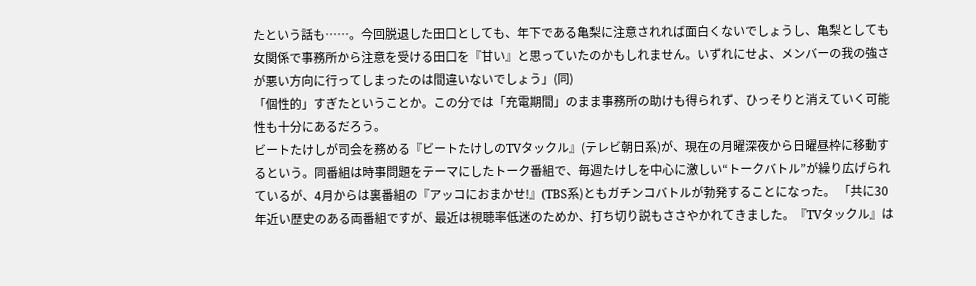たという話も……。今回脱退した田口としても、年下である亀梨に注意されれば面白くないでしょうし、亀梨としても女関係で事務所から注意を受ける田口を『甘い』と思っていたのかもしれません。いずれにせよ、メンバーの我の強さが悪い方向に行ってしまったのは間違いないでしょう」(同)
「個性的」すぎたということか。この分では「充電期間」のまま事務所の助けも得られず、ひっそりと消えていく可能性も十分にあるだろう。
ビートたけしが司会を務める『ビートたけしのTVタックル』(テレビ朝日系)が、現在の月曜深夜から日曜昼枠に移動するという。同番組は時事問題をテーマにしたトーク番組で、毎週たけしを中心に激しい“トークバトル”が繰り広げられているが、4月からは裏番組の『アッコにおまかせ!』(TBS系)ともガチンコバトルが勃発することになった。 「共に30年近い歴史のある両番組ですが、最近は視聴率低迷のためか、打ち切り説もささやかれてきました。『TVタックル』は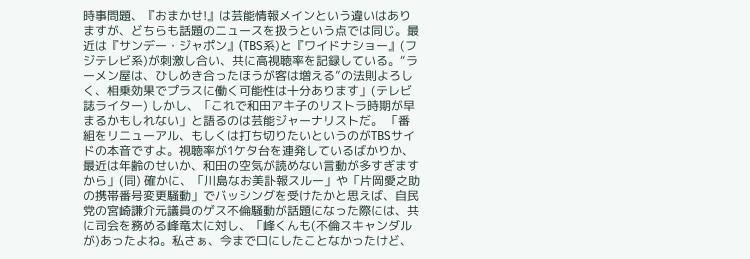時事問題、『おまかせ!』は芸能情報メインという違いはありますが、どちらも話題のニュースを扱うという点では同じ。最近は『サンデー・ジャポン』(TBS系)と『ワイドナショー』(フジテレビ系)が刺激し合い、共に高視聴率を記録している。“ラーメン屋は、ひしめき合ったほうが客は増える”の法則よろしく、相乗効果でプラスに働く可能性は十分あります」(テレビ誌ライター) しかし、「これで和田アキ子のリストラ時期が早まるかもしれない」と語るのは芸能ジャーナリストだ。 「番組をリニューアル、もしくは打ち切りたいというのがTBSサイドの本音ですよ。視聴率が1ケタ台を連発しているばかりか、最近は年齢のせいか、和田の空気が読めない言動が多すぎますから」(同) 確かに、「川島なお美訃報スルー」や「片岡愛之助の携帯番号変更騒動」でバッシングを受けたかと思えば、自民党の宮崎謙介元議員のゲス不倫騒動が話題になった際には、共に司会を務める峰竜太に対し、「峰くんも(不倫スキャンダルが)あったよね。私さぁ、今まで口にしたことなかったけど、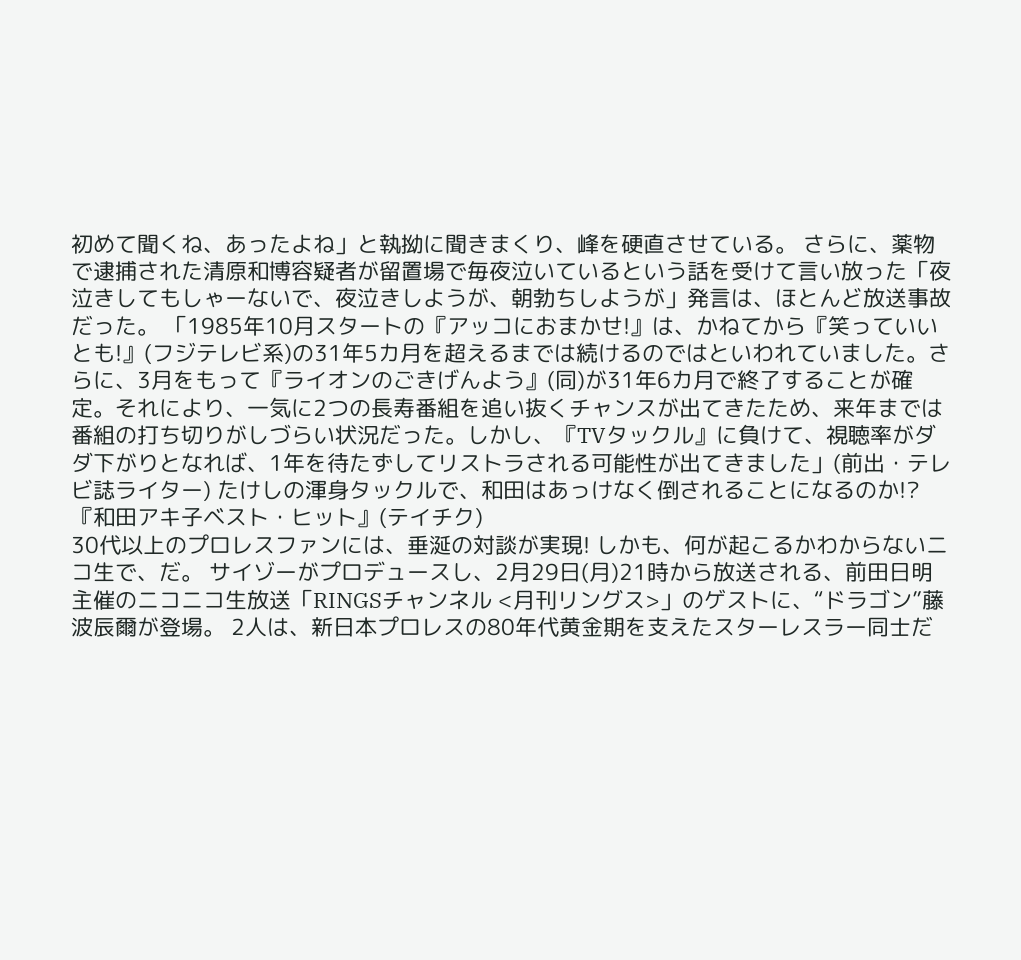初めて聞くね、あったよね」と執拗に聞きまくり、峰を硬直させている。 さらに、薬物で逮捕された清原和博容疑者が留置場で毎夜泣いているという話を受けて言い放った「夜泣きしてもしゃーないで、夜泣きしようが、朝勃ちしようが」発言は、ほとんど放送事故だった。 「1985年10月スタートの『アッコにおまかせ!』は、かねてから『笑っていいとも!』(フジテレビ系)の31年5カ月を超えるまでは続けるのではといわれていました。さらに、3月をもって『ライオンのごきげんよう』(同)が31年6カ月で終了することが確定。それにより、一気に2つの長寿番組を追い抜くチャンスが出てきたため、来年までは番組の打ち切りがしづらい状況だった。しかし、『TVタックル』に負けて、視聴率がダダ下がりとなれば、1年を待たずしてリストラされる可能性が出てきました」(前出・テレビ誌ライター) たけしの渾身タックルで、和田はあっけなく倒されることになるのか!?『和田アキ子ベスト・ヒット』(テイチク)
30代以上のプロレスファンには、垂涎の対談が実現! しかも、何が起こるかわからないニコ生で、だ。 サイゾーがプロデュースし、2月29日(月)21時から放送される、前田日明主催のニコニコ生放送「RINGSチャンネル <月刊リングス>」のゲストに、“ドラゴン”藤波辰爾が登場。 2人は、新日本プロレスの80年代黄金期を支えたスターレスラー同士だ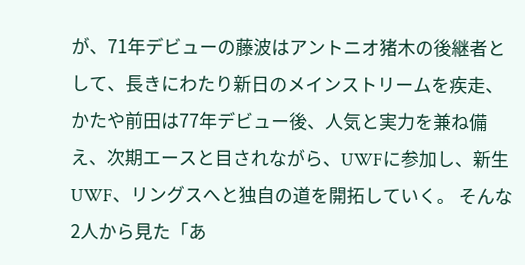が、71年デビューの藤波はアントニオ猪木の後継者として、長きにわたり新日のメインストリームを疾走、かたや前田は77年デビュー後、人気と実力を兼ね備え、次期エースと目されながら、UWFに参加し、新生UWF、リングスへと独自の道を開拓していく。 そんな2人から見た「あ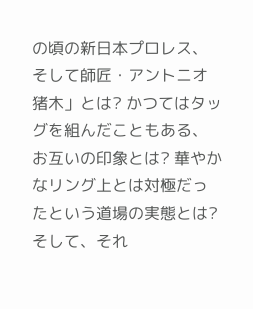の頃の新日本プロレス、そして師匠・アントニオ猪木」とは? かつてはタッグを組んだこともある、お互いの印象とは? 華やかなリング上とは対極だったという道場の実態とは? そして、それ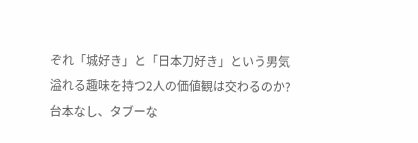ぞれ「城好き」と「日本刀好き」という男気溢れる趣味を持つ2人の価値観は交わるのか? 台本なし、タブーな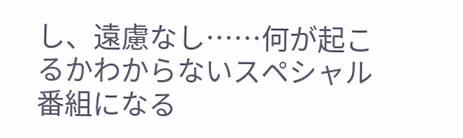し、遠慮なし……何が起こるかわからないスペシャル番組になる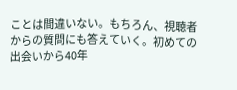ことは間違いない。もちろん、視聴者からの質問にも答えていく。初めての出会いから40年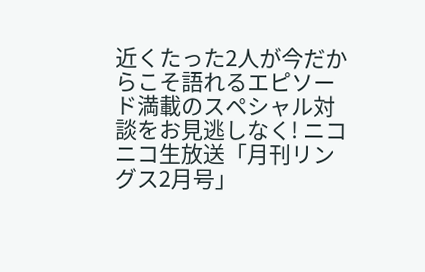近くたった2人が今だからこそ語れるエピソード満載のスペシャル対談をお見逃しなく! ニコニコ生放送「月刊リングス2月号」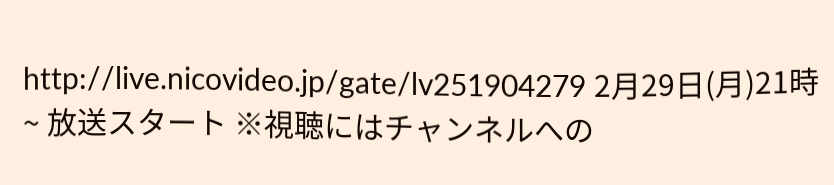http://live.nicovideo.jp/gate/lv251904279 2月29日(月)21時~ 放送スタート ※視聴にはチャンネルへの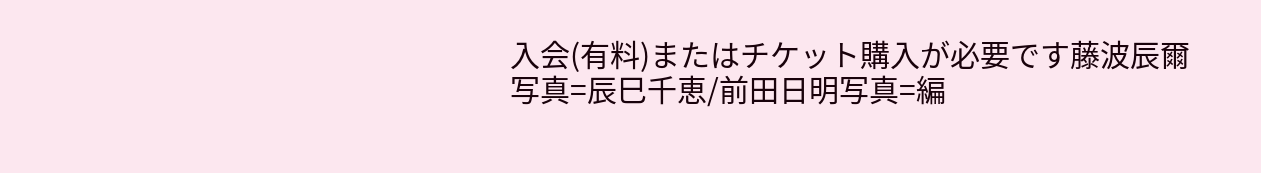入会(有料)またはチケット購入が必要です藤波辰爾写真=辰巳千恵/前田日明写真=編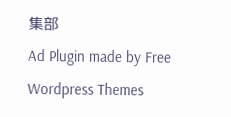集部
Ad Plugin made by Free Wordpress Themes